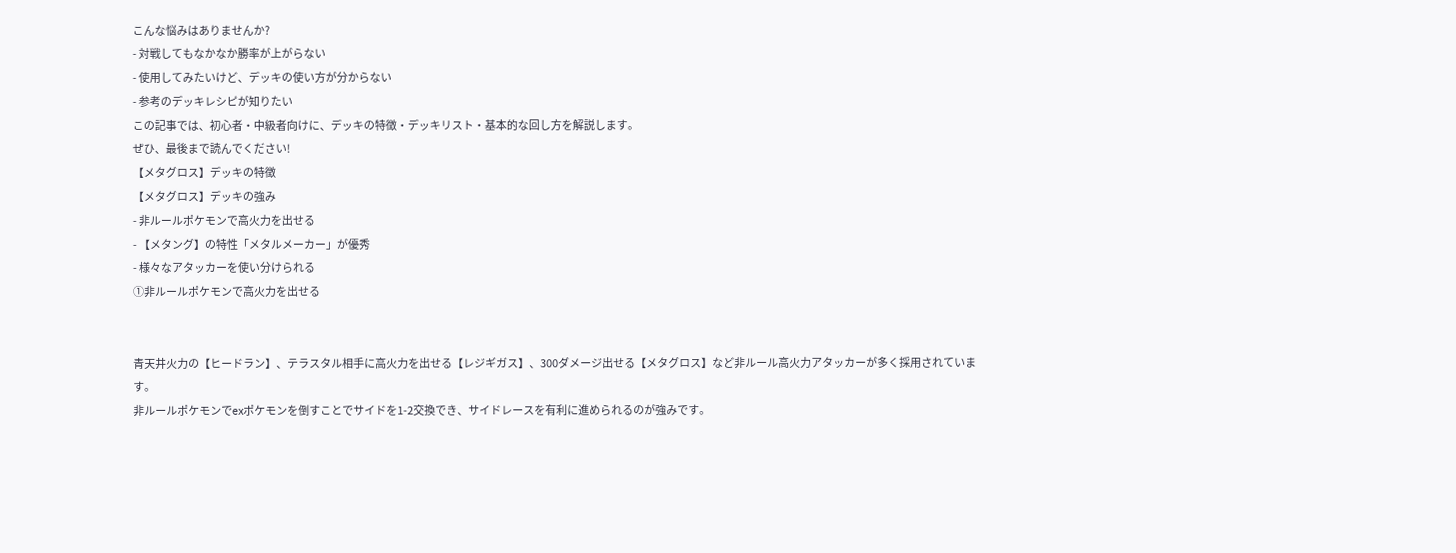こんな悩みはありませんか?
- 対戦してもなかなか勝率が上がらない
- 使用してみたいけど、デッキの使い方が分からない
- 参考のデッキレシピが知りたい
この記事では、初心者・中級者向けに、デッキの特徴・デッキリスト・基本的な回し方を解説します。
ぜひ、最後まで読んでください!
【メタグロス】デッキの特徴
【メタグロス】デッキの強み
- 非ルールポケモンで高火力を出せる
- 【メタング】の特性「メタルメーカー」が優秀
- 様々なアタッカーを使い分けられる
①非ルールポケモンで高火力を出せる


青天井火力の【ヒードラン】、テラスタル相手に高火力を出せる【レジギガス】、300ダメージ出せる【メタグロス】など非ルール高火力アタッカーが多く採用されています。
非ルールポケモンでexポケモンを倒すことでサイドを1-2交換でき、サイドレースを有利に進められるのが強みです。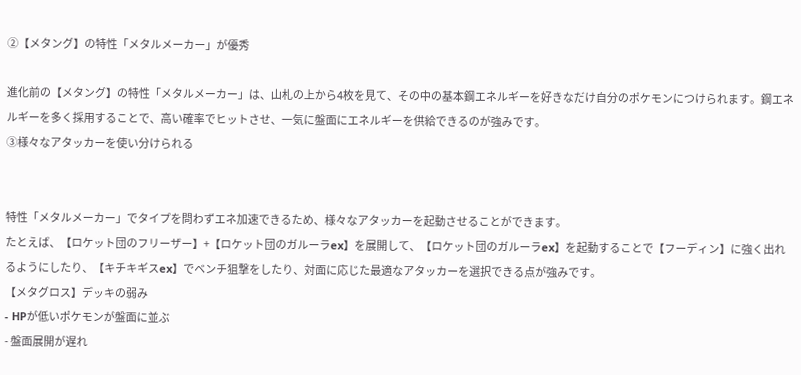②【メタング】の特性「メタルメーカー」が優秀

進化前の【メタング】の特性「メタルメーカー」は、山札の上から4枚を見て、その中の基本鋼エネルギーを好きなだけ自分のポケモンにつけられます。鋼エネルギーを多く採用することで、高い確率でヒットさせ、一気に盤面にエネルギーを供給できるのが強みです。
③様々なアタッカーを使い分けられる


特性「メタルメーカー」でタイプを問わずエネ加速できるため、様々なアタッカーを起動させることができます。
たとえば、【ロケット団のフリーザー】+【ロケット団のガルーラex】を展開して、【ロケット団のガルーラex】を起動することで【フーディン】に強く出れるようにしたり、【キチキギスex】でベンチ狙撃をしたり、対面に応じた最適なアタッカーを選択できる点が強みです。
【メタグロス】デッキの弱み
- HPが低いポケモンが盤面に並ぶ
- 盤面展開が遅れ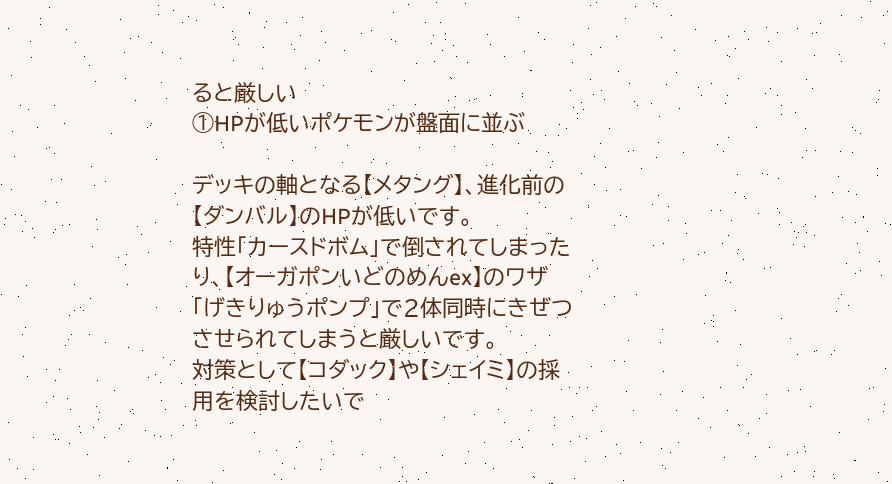ると厳しい
①HPが低いポケモンが盤面に並ぶ

デッキの軸となる【メタング】、進化前の【ダンバル】のHPが低いです。
特性「カースドボム」で倒されてしまったり、【オーガポンいどのめんex】のワザ「げきりゅうポンプ」で2体同時にきぜつさせられてしまうと厳しいです。
対策として【コダック】や【シェイミ】の採用を検討したいで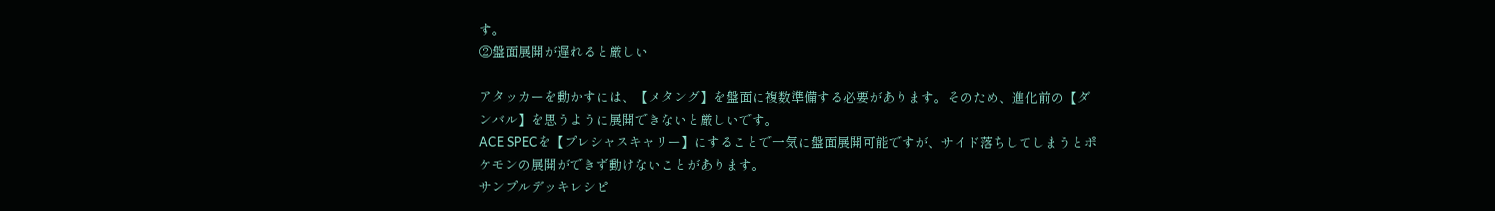す。
②盤面展開が遅れると厳しい

アタッカーを動かすには、【メタング】を盤面に複数準備する必要があります。そのため、進化前の【ダンバル】を思うように展開できないと厳しいです。
ACE SPECを【プレシャスキャリー】にすることで一気に盤面展開可能ですが、サイド落ちしてしまうとポケモンの展開ができず動けないことがあります。
サンプルデッキレシピ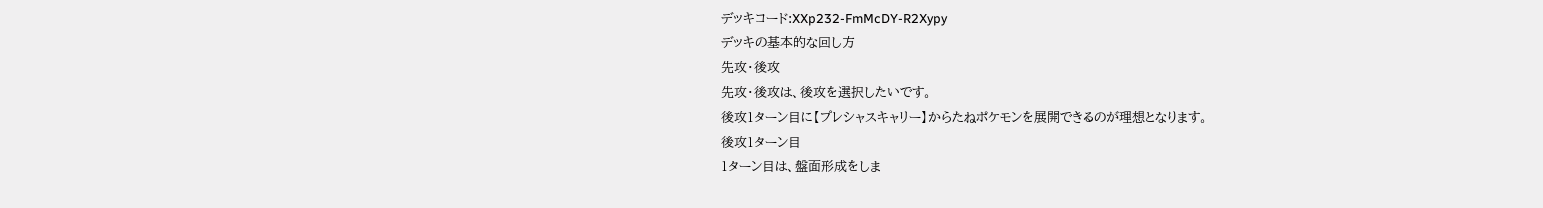デッキコード:XXp232-FmMcDY-R2Xypy
デッキの基本的な回し方
先攻・後攻
先攻・後攻は、後攻を選択したいです。
後攻1ターン目に【プレシャスキャリー】からたねポケモンを展開できるのが理想となります。
後攻1ターン目
1ターン目は、盤面形成をしま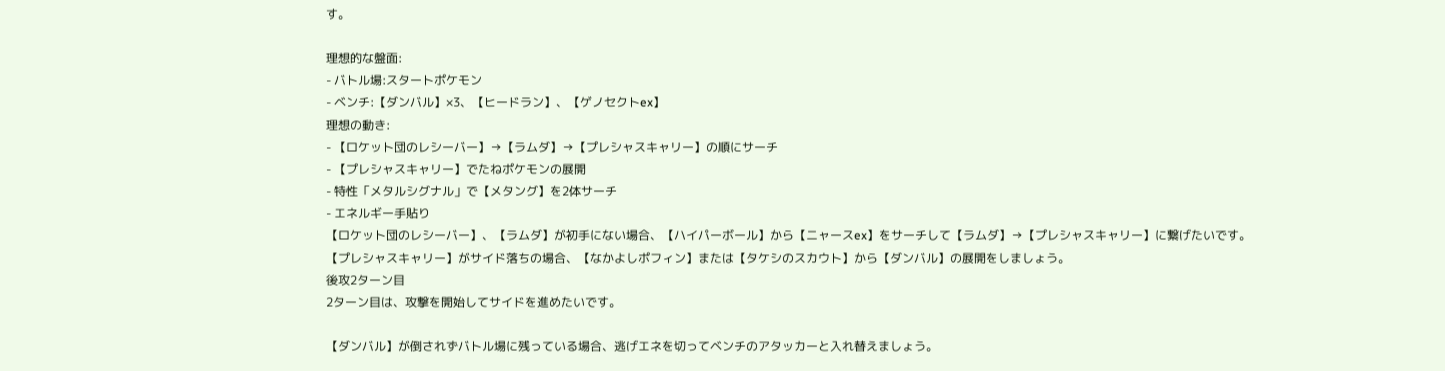す。

理想的な盤面:
- バトル場:スタートポケモン
- ベンチ:【ダンバル】×3、【ヒードラン】、【ゲノセクトex】
理想の動き:
- 【ロケット団のレシーバー】→【ラムダ】→【プレシャスキャリー】の順にサーチ
- 【プレシャスキャリー】でたねポケモンの展開
- 特性「メタルシグナル」で【メタング】を2体サーチ
- エネルギー手貼り
【ロケット団のレシーバー】、【ラムダ】が初手にない場合、【ハイパーボール】から【ニャースex】をサーチして【ラムダ】→【プレシャスキャリー】に繋げたいです。
【プレシャスキャリー】がサイド落ちの場合、【なかよしポフィン】または【タケシのスカウト】から【ダンバル】の展開をしましょう。
後攻2ターン目
2ターン目は、攻撃を開始してサイドを進めたいです。

【ダンバル】が倒されずバトル場に残っている場合、逃げエネを切ってベンチのアタッカーと入れ替えましょう。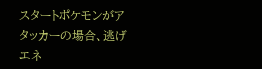スタートポケモンがアタッカーの場合、逃げエネ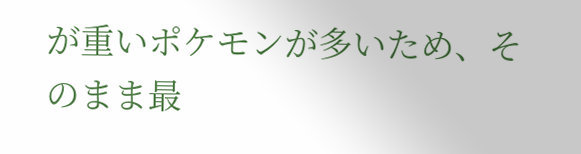が重いポケモンが多いため、そのまま最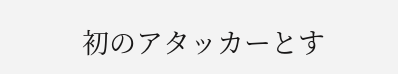初のアタッカーとす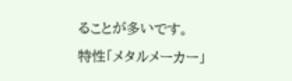ることが多いです。
特性「メタルメーカー」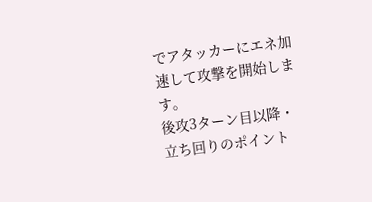でアタッカーにエネ加速して攻撃を開始します。
後攻3ターン目以降・立ち回りのポイント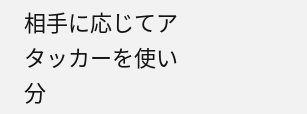相手に応じてアタッカーを使い分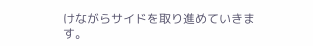けながらサイドを取り進めていきます。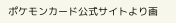ポケモンカード公式サイトより画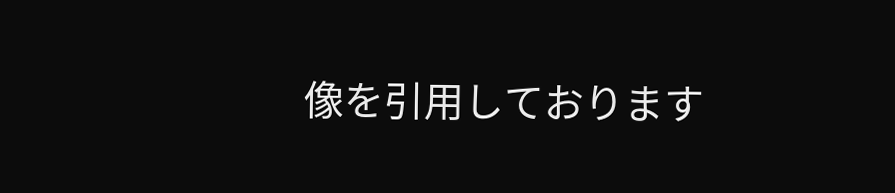像を引用しております